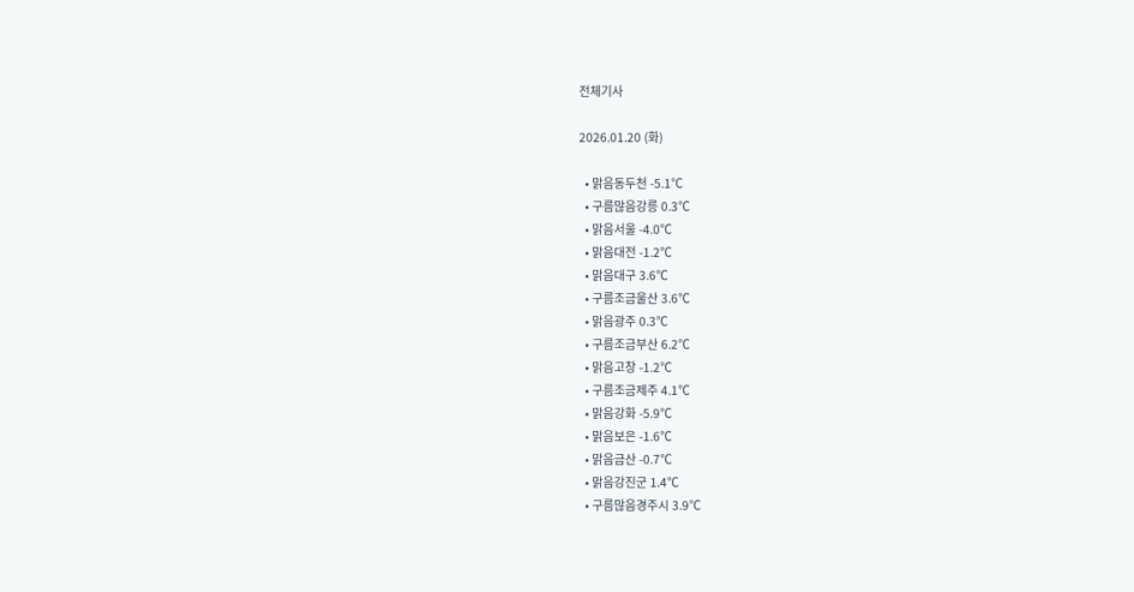전체기사

2026.01.20 (화)

  • 맑음동두천 -5.1℃
  • 구름많음강릉 0.3℃
  • 맑음서울 -4.0℃
  • 맑음대전 -1.2℃
  • 맑음대구 3.6℃
  • 구름조금울산 3.6℃
  • 맑음광주 0.3℃
  • 구름조금부산 6.2℃
  • 맑음고창 -1.2℃
  • 구름조금제주 4.1℃
  • 맑음강화 -5.9℃
  • 맑음보은 -1.6℃
  • 맑음금산 -0.7℃
  • 맑음강진군 1.4℃
  • 구름많음경주시 3.9℃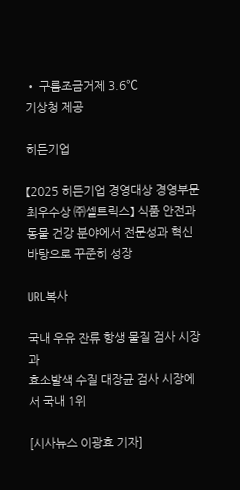• 구름조금거제 3.6℃
기상청 제공

히든기업

【2025 히든기업 경영대상 경영부문 최우수상 ㈜셀트릭스】 식품 안전과 동물 건강 분야에서 전문성과 혁신 바탕으로 꾸준히 성장

URL복사

국내 우유 잔류 항생 물질 검사 시장과
효소발색 수질 대장균 검사 시장에서 국내 1위

[시사뉴스 이광효 기자]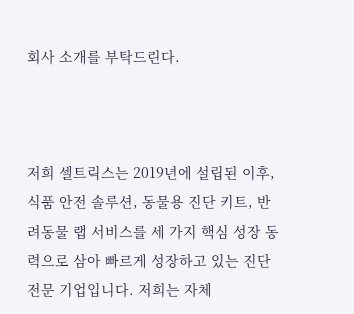회사 소개를 부탁드린다.



저희 셀트릭스는 2019년에 설립된 이후, 식품 안전 솔루션, 동물용 진단 키트, 반려동물 랩 서비스를 세 가지 핵심 성장 동력으로 삼아 빠르게 성장하고 있는 진단 전문 기업입니다. 저희는 자체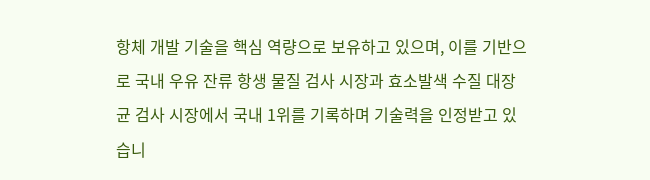항체 개발 기술을 핵심 역량으로 보유하고 있으며, 이를 기반으로 국내 우유 잔류 항생 물질 검사 시장과 효소발색 수질 대장균 검사 시장에서 국내 1위를 기록하며 기술력을 인정받고 있습니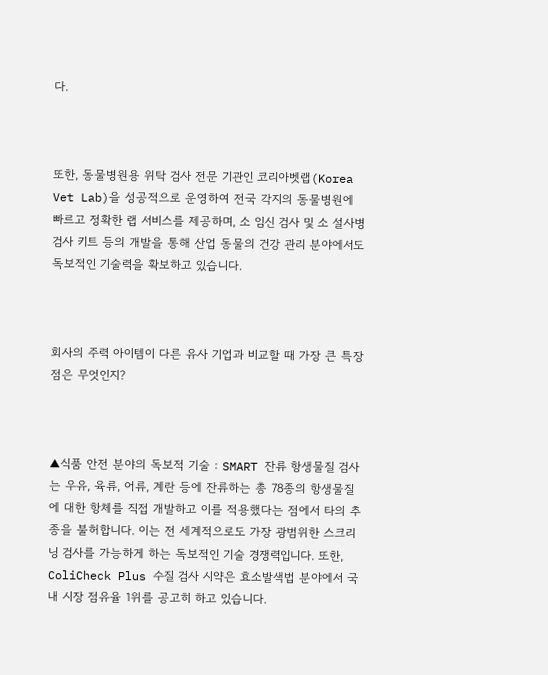다.



또한, 동물병원용 위탁 검사 전문 기관인 코리아벳랩(Korea Vet Lab)을 성공적으로 운영하여 전국 각지의 동물병원에 빠르고 정확한 랩 서비스를 제공하며, 소 임신 검사 및 소 설사병 검사 키트 등의 개발을 통해 산업 동물의 건강 관리 분야에서도 독보적인 기술력을 확보하고 있습니다.



회사의 주력 아이템이 다른 유사 기업과 비교할 때 가장 큰 특장점은 무엇인지?



▲식품 안전 분야의 독보적 기술 : SMART 잔류 항생물질 검사는 우유, 육류, 어류, 계란 등에 잔류하는 총 78종의 항생물질에 대한 항체를 직접 개발하고 이를 적용했다는 점에서 타의 추종을 불허합니다. 이는 전 세계적으로도 가장 광범위한 스크리닝 검사를 가능하게 하는 독보적인 기술 경쟁력입니다. 또한, ColiCheck Plus 수질 검사 시약은 효소발색법 분야에서 국내 시장 점유율 1위를 공고히 하고 있습니다.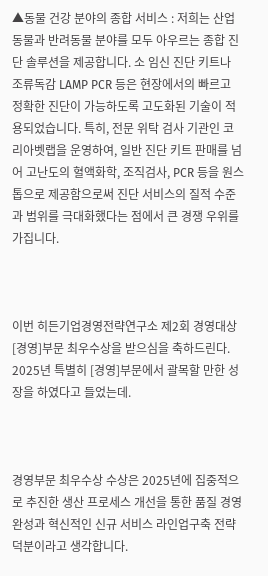▲동물 건강 분야의 종합 서비스 : 저희는 산업동물과 반려동물 분야를 모두 아우르는 종합 진단 솔루션을 제공합니다. 소 임신 진단 키트나 조류독감 LAMP PCR 등은 현장에서의 빠르고 정확한 진단이 가능하도록 고도화된 기술이 적용되었습니다. 특히, 전문 위탁 검사 기관인 코리아벳랩을 운영하여, 일반 진단 키트 판매를 넘어 고난도의 혈액화학, 조직검사, PCR 등을 원스톱으로 제공함으로써 진단 서비스의 질적 수준과 범위를 극대화했다는 점에서 큰 경쟁 우위를 가집니다.



이번 히든기업경영전략연구소 제2회 경영대상 [경영]부문 최우수상을 받으심을 축하드린다. 2025년 특별히 [경영]부문에서 괄목할 만한 성장을 하였다고 들었는데.



경영부문 최우수상 수상은 2025년에 집중적으로 추진한 생산 프로세스 개선을 통한 품질 경영 완성과 혁신적인 신규 서비스 라인업구축 전략 덕분이라고 생각합니다.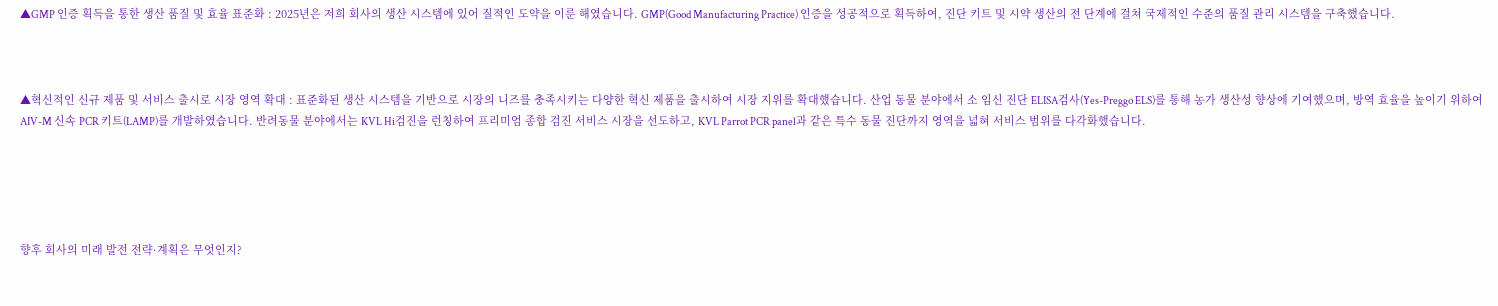▲GMP 인증 획득을 통한 생산 품질 및 효율 표준화 : 2025년은 저희 회사의 생산 시스템에 있어 질적인 도약을 이룬 해였습니다. GMP(Good Manufacturing Practice) 인증을 성공적으로 획득하여, 진단 키트 및 시약 생산의 전 단계에 걸쳐 국제적인 수준의 품질 관리 시스템을 구축했습니다.



▲혁신적인 신규 제품 및 서비스 출시로 시장 영역 확대 : 표준화된 생산 시스템을 기반으로 시장의 니즈를 충족시키는 다양한 혁신 제품을 출시하여 시장 지위를 확대했습니다. 산업 동물 분야에서 소 임신 진단 ELISA검사(Yes-Preggo ELS)를 통해 농가 생산성 향상에 기여했으며, 방역 효율을 높이기 위하여 AIV-M 신속 PCR 키트(LAMP)를 개발하였습니다. 반려동물 분야에서는 KVL Hi검진을 런칭하여 프리미엄 종합 검진 서비스 시장을 선도하고, KVL Parrot PCR panel과 같은 특수 동물 진단까지 영역을 넓혀 서비스 범위를 다각화했습니다.





향후 회사의 미래 발전 전략·계획은 무엇인지?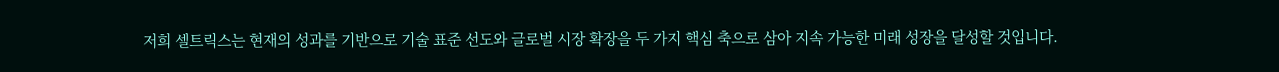저희 셀트릭스는 현재의 성과를 기반으로 기술 표준 선도와 글로벌 시장 확장을 두 가지 핵심 축으로 삼아 지속 가능한 미래 성장을 달성할 것입니다.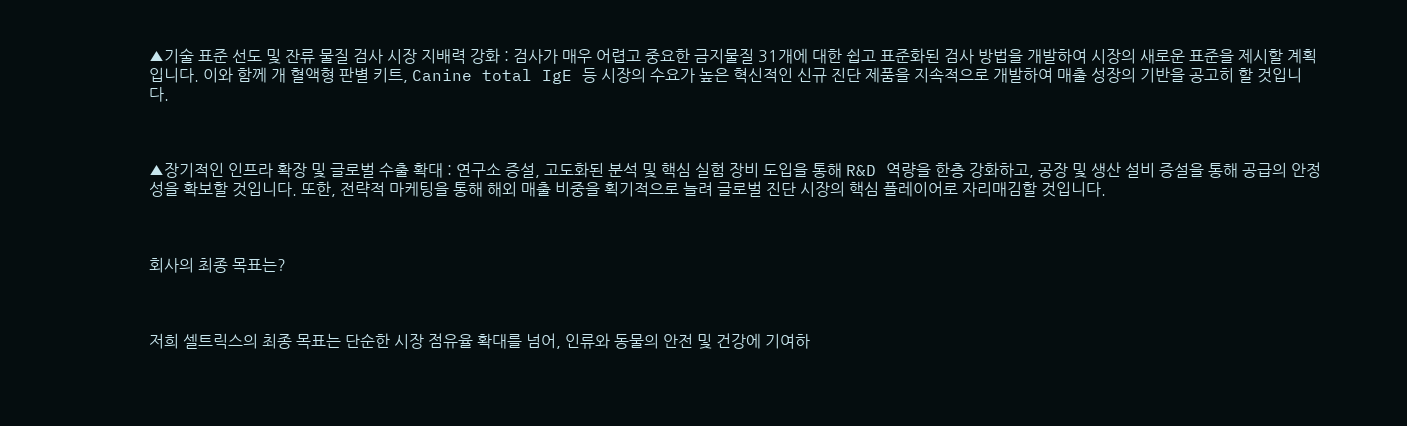▲기술 표준 선도 및 잔류 물질 검사 시장 지배력 강화 : 검사가 매우 어렵고 중요한 금지물질 31개에 대한 쉽고 표준화된 검사 방법을 개발하여 시장의 새로운 표준을 제시할 계획입니다. 이와 함께 개 혈액형 판별 키트, Canine total IgE 등 시장의 수요가 높은 혁신적인 신규 진단 제품을 지속적으로 개발하여 매출 성장의 기반을 공고히 할 것입니다.



▲장기적인 인프라 확장 및 글로벌 수출 확대 : 연구소 증설, 고도화된 분석 및 핵심 실험 장비 도입을 통해 R&D 역량을 한층 강화하고, 공장 및 생산 설비 증설을 통해 공급의 안정성을 확보할 것입니다. 또한, 전략적 마케팅을 통해 해외 매출 비중을 획기적으로 늘려 글로벌 진단 시장의 핵심 플레이어로 자리매김할 것입니다.



회사의 최종 목표는?



저희 셀트릭스의 최종 목표는 단순한 시장 점유율 확대를 넘어, 인류와 동물의 안전 및 건강에 기여하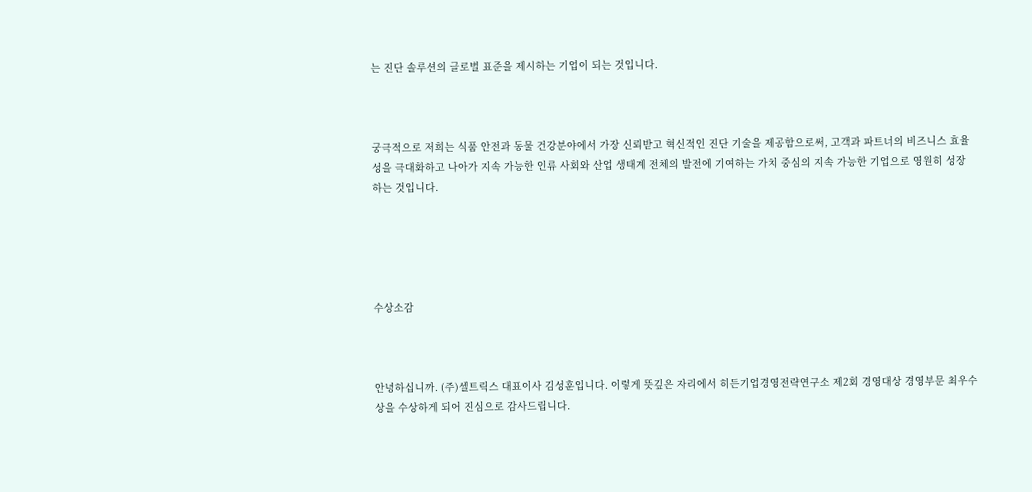는 진단 솔루션의 글로벌 표준을 제시하는 기업이 되는 것입니다.



궁극적으로 저희는 식품 안전과 동물 건강분야에서 가장 신뢰받고 혁신적인 진단 기술을 제공함으로써, 고객과 파트너의 비즈니스 효율성을 극대화하고 나아가 지속 가능한 인류 사회와 산업 생태계 전체의 발전에 기여하는 가치 중심의 지속 가능한 기업으로 영원히 성장하는 것입니다.





수상소감



안녕하십니까. (주)셀트릭스 대표이사 김성훈입니다. 이렇게 뜻깊은 자리에서 히든기업경영전략연구소 제2회 경영대상 경영부문 최우수상을 수상하게 되어 진심으로 감사드립니다.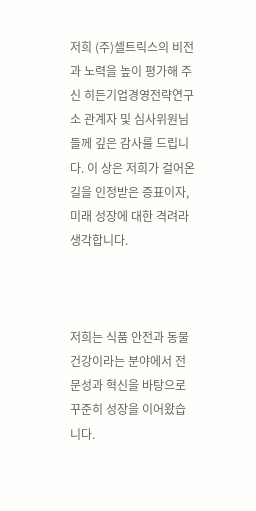저희 (주)셀트릭스의 비전과 노력을 높이 평가해 주신 히든기업경영전략연구소 관계자 및 심사위원님들께 깊은 감사를 드립니다. 이 상은 저희가 걸어온 길을 인정받은 증표이자, 미래 성장에 대한 격려라 생각합니다.



저희는 식품 안전과 동물 건강이라는 분야에서 전문성과 혁신을 바탕으로 꾸준히 성장을 이어왔습니다.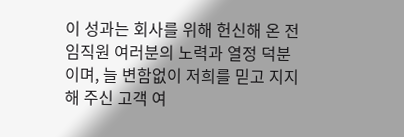이 성과는 회사를 위해 헌신해 온 전 임직원 여러분의 노력과 열정 덕분이며, 늘 변함없이 저희를 믿고 지지해 주신 고객 여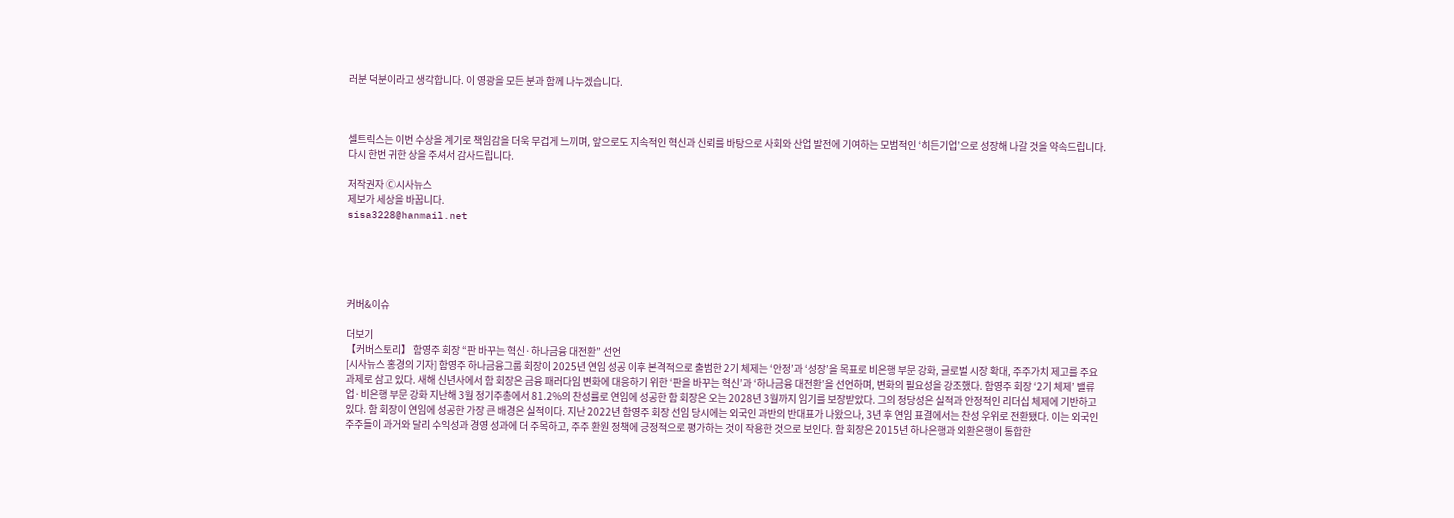러분 덕분이라고 생각합니다. 이 영광을 모든 분과 함께 나누겠습니다.



셀트릭스는 이번 수상을 계기로 책임감을 더욱 무겁게 느끼며, 앞으로도 지속적인 혁신과 신뢰를 바탕으로 사회와 산업 발전에 기여하는 모범적인 ‘히든기업’으로 성장해 나갈 것을 약속드립니다. 다시 한번 귀한 상을 주셔서 감사드립니다.

저작권자 Ⓒ시사뉴스
제보가 세상을 바꿉니다.
sisa3228@hanmail.net





커버&이슈

더보기
【커버스토리】 함영주 회장 “판 바꾸는 혁신·하나금융 대전환” 선언
[시사뉴스 홍경의 기자] 함영주 하나금융그룹 회장이 2025년 연임 성공 이후 본격적으로 출범한 2기 체제는 ‘안정’과 ‘성장’을 목표로 비은행 부문 강화, 글로벌 시장 확대, 주주가치 제고를 주요 과제로 삼고 있다. 새해 신년사에서 함 회장은 금융 패러다임 변화에 대응하기 위한 ‘판을 바꾸는 혁신’과 ‘하나금융 대전환’을 선언하며, 변화의 필요성을 강조했다. 함영주 회장 ‘2기 체제’ 밸류업·비은행 부문 강화 지난해 3월 정기주총에서 81.2%의 찬성률로 연임에 성공한 함 회장은 오는 2028년 3월까지 임기를 보장받았다. 그의 정당성은 실적과 안정적인 리더십 체제에 기반하고 있다. 함 회장이 연임에 성공한 가장 큰 배경은 실적이다. 지난 2022년 함영주 회장 선임 당시에는 외국인 과반의 반대표가 나왔으나, 3년 후 연임 표결에서는 찬성 우위로 전환됐다. 이는 외국인 주주들이 과거와 달리 수익성과 경영 성과에 더 주목하고, 주주 환원 정책에 긍정적으로 평가하는 것이 작용한 것으로 보인다. 함 회장은 2015년 하나은행과 외환은행이 통합한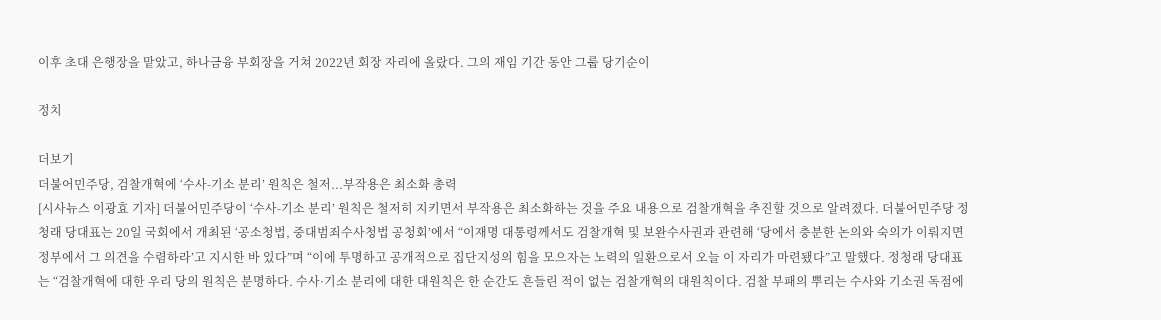이후 초대 은행장을 맡았고, 하나금융 부회장을 거쳐 2022년 회장 자리에 올랐다. 그의 재임 기간 동안 그룹 당기순이

정치

더보기
더불어민주당, 검찰개혁에 ‘수사-기소 분리’ 원칙은 철저...부작용은 최소화 총력
[시사뉴스 이광효 기자] 더불어민주당이 ‘수사-기소 분리’ 원칙은 철저히 지키면서 부작용은 최소화하는 것을 주요 내용으로 검찰개혁을 추진할 것으로 알려졌다. 더불어민주당 정청래 당대표는 20일 국회에서 개최된 ‘공소청법, 중대범죄수사청법 공청회’에서 “이재명 대통령께서도 검찰개혁 및 보완수사권과 관련해 ‘당에서 충분한 논의와 숙의가 이뤄지면 정부에서 그 의견을 수렴하라’고 지시한 바 있다”며 “이에 투명하고 공개적으로 집단지성의 힘을 모으자는 노력의 일환으로서 오늘 이 자리가 마련됐다”고 말했다. 정청래 당대표는 “검찰개혁에 대한 우리 당의 원칙은 분명하다. 수사·기소 분리에 대한 대원칙은 한 순간도 흔들린 적이 없는 검찰개혁의 대원칙이다. 검찰 부패의 뿌리는 수사와 기소권 독점에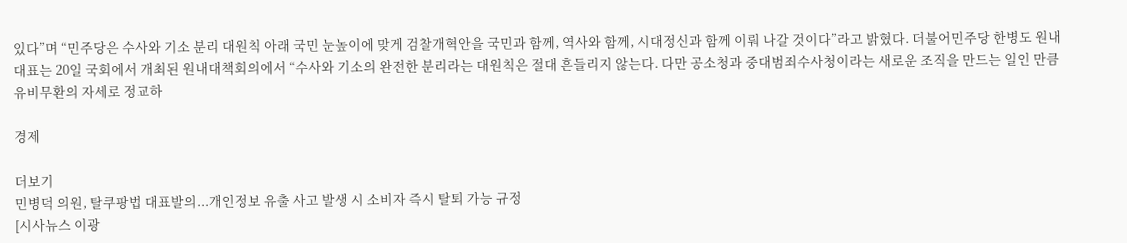있다”며 “민주당은 수사와 기소 분리 대원칙 아래 국민 눈높이에 맞게 검찰개혁안을 국민과 함께, 역사와 함께, 시대정신과 함께 이뤄 나갈 것이다”라고 밝혔다. 더불어민주당 한병도 원내대표는 20일 국회에서 개최된 원내대책회의에서 “수사와 기소의 완전한 분리라는 대원칙은 절대 흔들리지 않는다. 다만 공소청과 중대범죄수사청이라는 새로운 조직을 만드는 일인 만큼 유비무환의 자세로 정교하

경제

더보기
민병덕 의원, 탈쿠팡법 대표발의...개인정보 유출 사고 발생 시 소비자 즉시 탈퇴 가능 규정
[시사뉴스 이광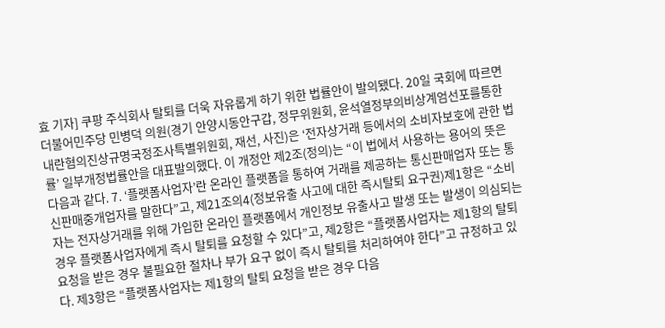효 기자] 쿠팡 주식회사 탈퇴를 더욱 자유롭게 하기 위한 법률안이 발의됐다. 20일 국회에 따르면 더불어민주당 민병덕 의원(경기 안양시동안구갑, 정무위원회, 윤석열정부의비상계엄선포를통한내란혐의진상규명국정조사특별위원회, 재선, 사진)은 ‘전자상거래 등에서의 소비자보호에 관한 법률’ 일부개정법률안을 대표발의했다. 이 개정안 제2조(정의)는 “이 법에서 사용하는 용어의 뜻은 다음과 같다. 7. ‘플랫폼사업자’란 온라인 플랫폼을 통하여 거래를 제공하는 통신판매업자 또는 통신판매중개업자를 말한다”고, 제21조의4(정보유출 사고에 대한 즉시탈퇴 요구권)제1항은 “소비자는 전자상거래를 위해 가입한 온라인 플랫폼에서 개인정보 유출사고 발생 또는 발생이 의심되는 경우 플랫폼사업자에게 즉시 탈퇴를 요청할 수 있다”고, 제2항은 “플랫폼사업자는 제1항의 탈퇴 요청을 받은 경우 불필요한 절차나 부가 요구 없이 즉시 탈퇴를 처리하여야 한다”고 규정하고 있다. 제3항은 “플랫폼사업자는 제1항의 탈퇴 요청을 받은 경우 다음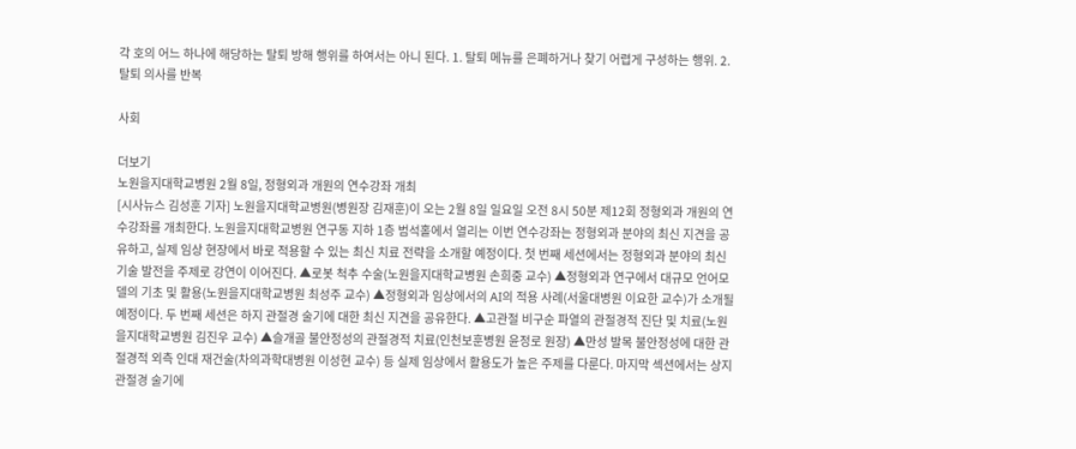각 호의 어느 하나에 해당하는 탈퇴 방해 행위를 하여서는 아니 된다. 1. 탈퇴 메뉴를 은폐하거나 찾기 어렵게 구성하는 행위. 2. 탈퇴 의사를 반복

사회

더보기
노원을지대학교병원 2월 8일, 정형외과 개원의 연수강좌 개최
[시사뉴스 김성훈 기자] 노원을지대학교병원(병원장 김재훈)이 오는 2월 8일 일요일 오전 8시 50분 제12회 정형외과 개원의 연수강좌를 개최한다. 노원을지대학교병원 연구동 지하 1층 범석홀에서 열리는 이번 연수강좌는 정형외과 분야의 최신 지견을 공유하고, 실제 임상 현장에서 바로 적용할 수 있는 최신 치료 전략을 소개할 예정이다. 첫 번째 세션에서는 정형외과 분야의 최신 기술 발전을 주제로 강연이 이어진다. ▲로봇 척추 수술(노원을지대학교병원 손희중 교수) ▲정형외과 연구에서 대규모 언어모델의 기초 및 활용(노원을지대학교병원 최성주 교수) ▲정형외과 임상에서의 AI의 적용 사례(서울대병원 이요한 교수)가 소개될 예정이다. 두 번째 세션은 하지 관절경 술기에 대한 최신 지견을 공유한다. ▲고관절 비구순 파열의 관절경적 진단 및 치료(노원을지대학교병원 김진우 교수) ▲슬개골 불안정성의 관절경적 치료(인천보훈병원 윤정로 원장) ▲만성 발목 불안정성에 대한 관절경적 외측 인대 재건술(차의과학대병원 이성현 교수) 등 실제 임상에서 활용도가 높은 주제를 다룬다. 마지막 섹션에서는 상지 관절경 술기에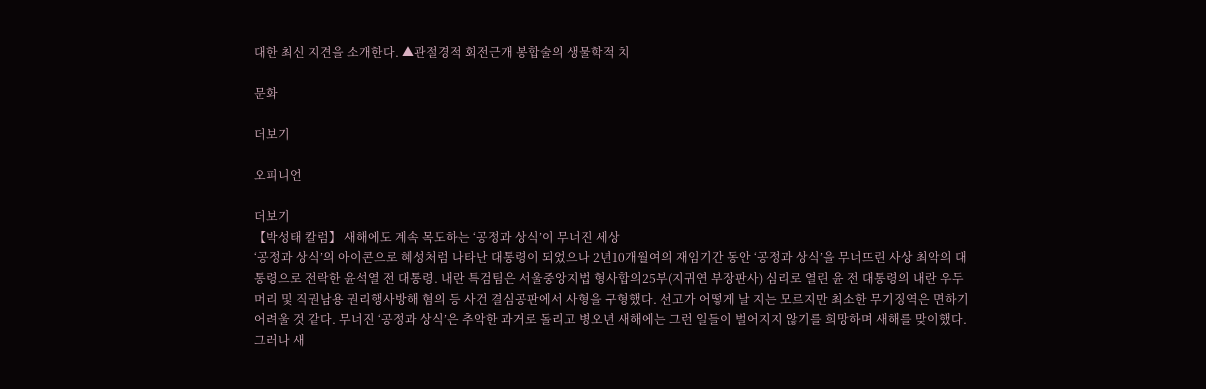대한 최신 지견을 소개한다. ▲관절경적 회전근개 봉합술의 생물학적 치

문화

더보기

오피니언

더보기
【박성태 칼럼】 새해에도 계속 목도하는 ‘공정과 상식’이 무너진 세상
‘공정과 상식’의 아이콘으로 혜성처럼 나타난 대통령이 되었으나 2년10개월여의 재임기간 동안 ‘공정과 상식’을 무너뜨린 사상 최악의 대통령으로 전락한 윤석열 전 대통령. 내란 특검팀은 서울중앙지법 형사합의25부(지귀연 부장판사) 심리로 열린 윤 전 대통령의 내란 우두머리 및 직권남용 권리행사방해 혐의 등 사건 결심공판에서 사형을 구형했다. 선고가 어떻게 날 지는 모르지만 최소한 무기징역은 면하기 어려울 것 같다. 무너진 ‘공정과 상식’은 추악한 과거로 돌리고 병오년 새해에는 그런 일들이 벌어지지 않기를 희망하며 새해를 맞이했다. 그러나 새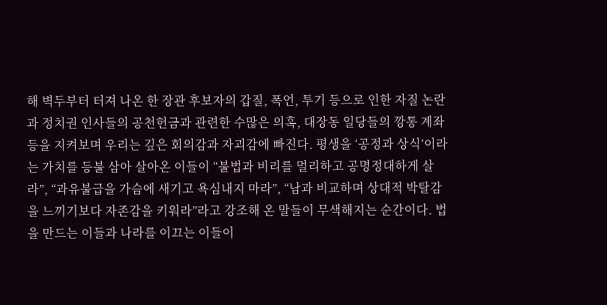해 벽두부터 터져 나온 한 장관 후보자의 갑질, 폭언, 투기 등으로 인한 자질 논란과 정치권 인사들의 공천헌금과 관련한 수많은 의혹, 대장동 일당들의 깡통 계좌 등을 지켜보며 우리는 깊은 회의감과 자괴감에 빠진다. 평생을 ‘공정과 상식’이라는 가치를 등불 삼아 살아온 이들이 “불법과 비리를 멀리하고 공명정대하게 살라”, “과유불급을 가슴에 새기고 욕심내지 마라”, “남과 비교하며 상대적 박탈감을 느끼기보다 자존감을 키워라”라고 강조해 온 말들이 무색해지는 순간이다. 법을 만드는 이들과 나라를 이끄는 이들이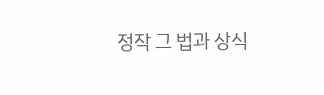정작 그 법과 상식